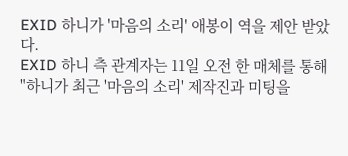EXID 하니가 '마음의 소리' 애봉이 역을 제안 받았다.
EXID 하니 측 관계자는 11일 오전 한 매체를 통해 "하니가 최근 '마음의 소리' 제작진과 미팅을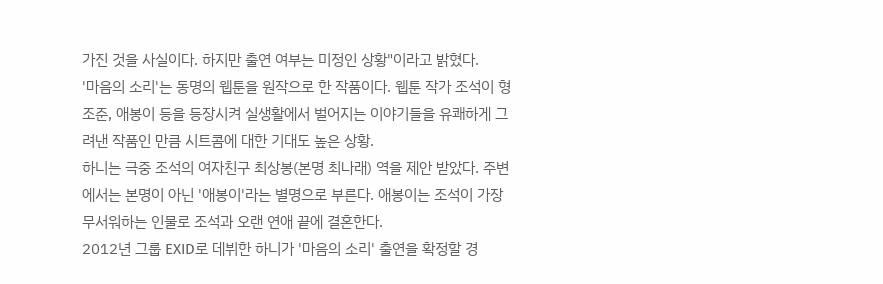가진 것을 사실이다. 하지만 출연 여부는 미정인 상황"이라고 밝혔다.
'마음의 소리'는 동명의 웹툰을 원작으로 한 작품이다. 웹툰 작가 조석이 형 조준, 애봉이 등을 등장시켜 실생활에서 벌어지는 이야기들을 유쾌하게 그려낸 작품인 만큼 시트콤에 대한 기대도 높은 상황.
하니는 극중 조석의 여자친구 최상봉(본명 최나래) 역을 제안 받았다. 주변에서는 본명이 아닌 '애봉이'라는 별명으로 부른다. 애봉이는 조석이 가장 무서워하는 인물로 조석과 오랜 연애 끝에 결혼한다.
2012년 그룹 EXID로 데뷔한 하니가 '마음의 소리' 출연을 확정할 경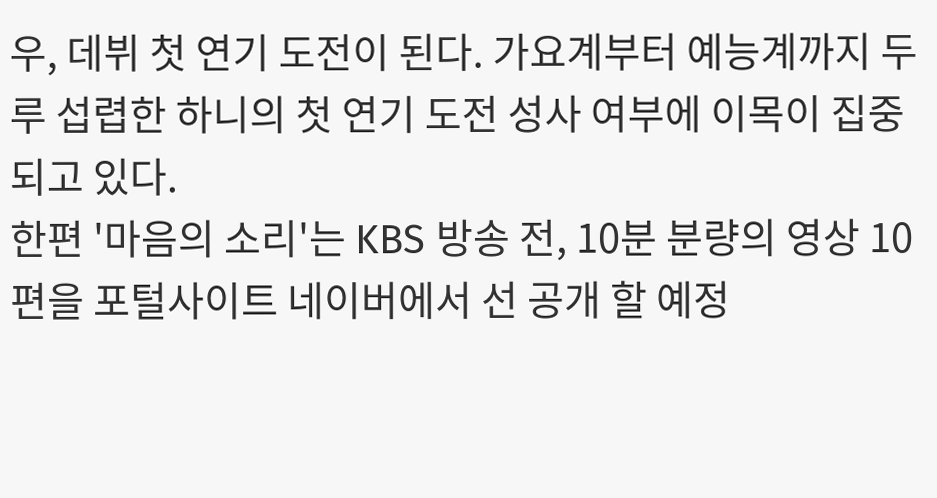우, 데뷔 첫 연기 도전이 된다. 가요계부터 예능계까지 두루 섭렵한 하니의 첫 연기 도전 성사 여부에 이목이 집중되고 있다.
한편 '마음의 소리'는 KBS 방송 전, 10분 분량의 영상 10편을 포털사이트 네이버에서 선 공개 할 예정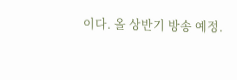이다. 올 상반기 방송 예정.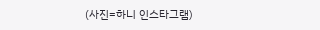(사진=하니 인스타그램)